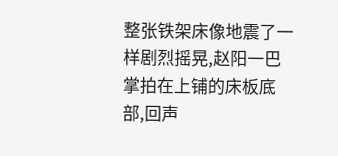整张铁架床像地震了一样剧烈摇晃,赵阳一巴掌拍在上铺的床板底部,回声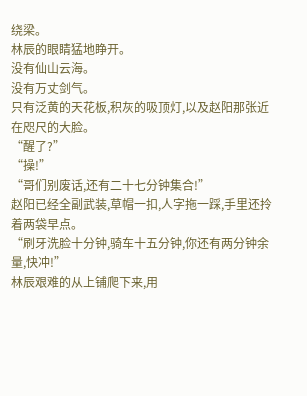绕梁。
林辰的眼睛猛地睁开。
没有仙山云海。
没有万丈剑气。
只有泛黄的天花板,积灰的吸顶灯,以及赵阳那张近在咫尺的大脸。
“醒了?”
“操!”
“哥们别废话,还有二十七分钟集合!”
赵阳已经全副武装,草帽一扣,人字拖一踩,手里还拎着两袋早点。
“刷牙洗脸十分钟,骑车十五分钟,你还有两分钟余量,快冲!”
林辰艰难的从上铺爬下来,用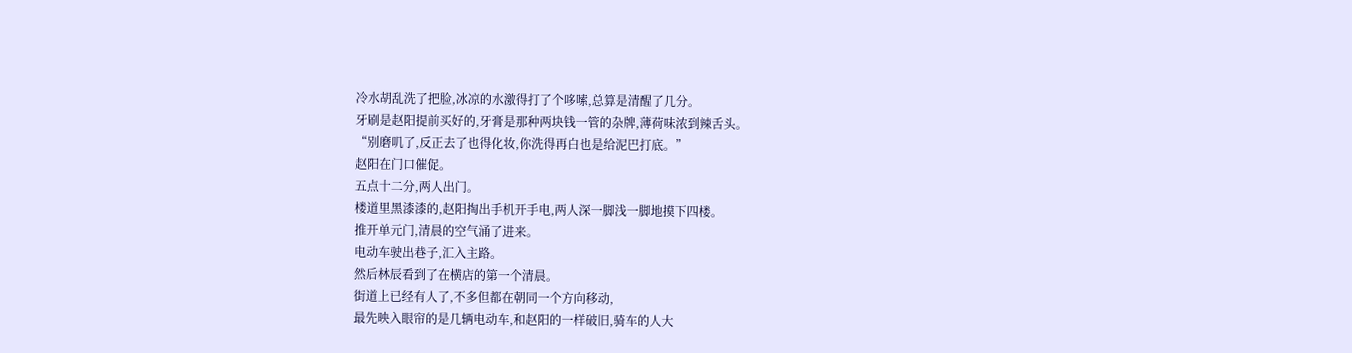冷水胡乱洗了把脸,冰凉的水激得打了个哆嗦,总算是清醒了几分。
牙刷是赵阳提前买好的,牙膏是那种两块钱一管的杂牌,薄荷味浓到辣舌头。
“别磨叽了,反正去了也得化妆,你洗得再白也是给泥巴打底。”
赵阳在门口催促。
五点十二分,两人出门。
楼道里黑漆漆的,赵阳掏出手机开手电,两人深一脚浅一脚地摸下四楼。
推开单元门,清晨的空气涌了进来。
电动车驶出巷子,汇入主路。
然后林辰看到了在横店的第一个清晨。
街道上已经有人了,不多但都在朝同一个方向移动,
最先映入眼帘的是几辆电动车,和赵阳的一样破旧,骑车的人大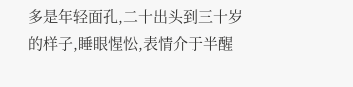多是年轻面孔,二十出头到三十岁的样子,睡眼惺忪,表情介于半醒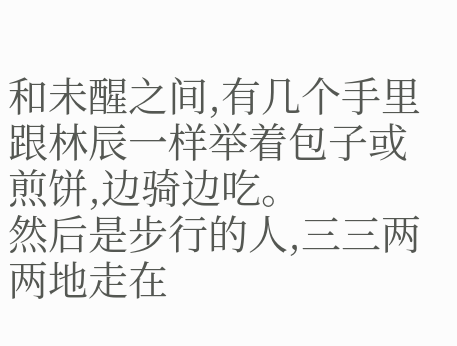和未醒之间,有几个手里跟林辰一样举着包子或煎饼,边骑边吃。
然后是步行的人,三三两两地走在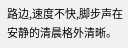路边,速度不快,脚步声在安静的清晨格外清晰。